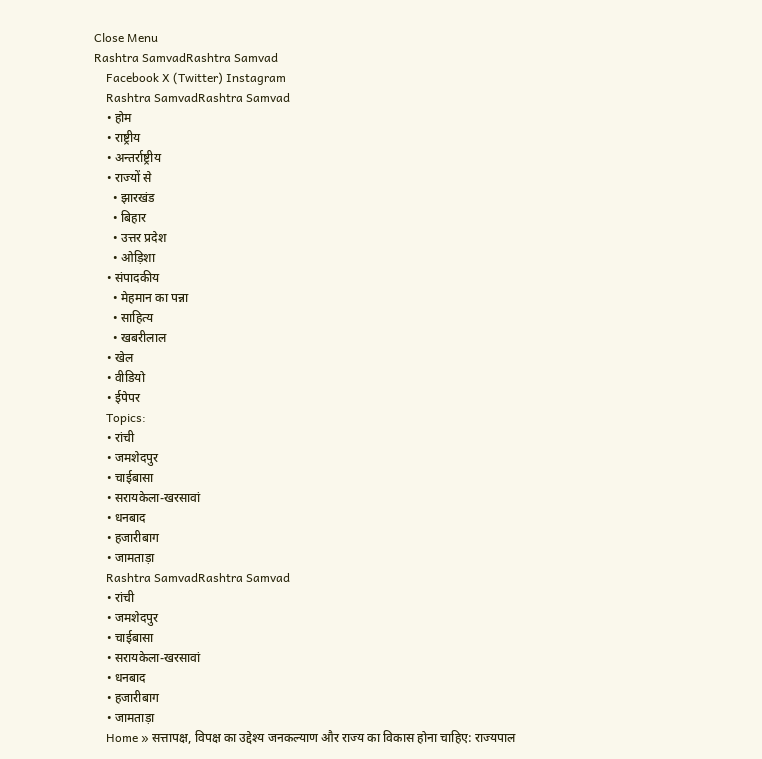Close Menu
Rashtra SamvadRashtra Samvad
    Facebook X (Twitter) Instagram
    Rashtra SamvadRashtra Samvad
    • होम
    • राष्ट्रीय
    • अन्तर्राष्ट्रीय
    • राज्यों से
      • झारखंड
      • बिहार
      • उत्तर प्रदेश
      • ओड़िशा
    • संपादकीय
      • मेहमान का पन्ना
      • साहित्य
      • खबरीलाल
    • खेल
    • वीडियो
    • ईपेपर
    Topics:
    • रांची
    • जमशेदपुर
    • चाईबासा
    • सरायकेला-खरसावां
    • धनबाद
    • हजारीबाग
    • जामताड़ा
    Rashtra SamvadRashtra Samvad
    • रांची
    • जमशेदपुर
    • चाईबासा
    • सरायकेला-खरसावां
    • धनबाद
    • हजारीबाग
    • जामताड़ा
    Home » सत्तापक्ष, विपक्ष का उद्देश्य जनकल्याण और राज्य का विकास होना चाहिए: राज्यपाल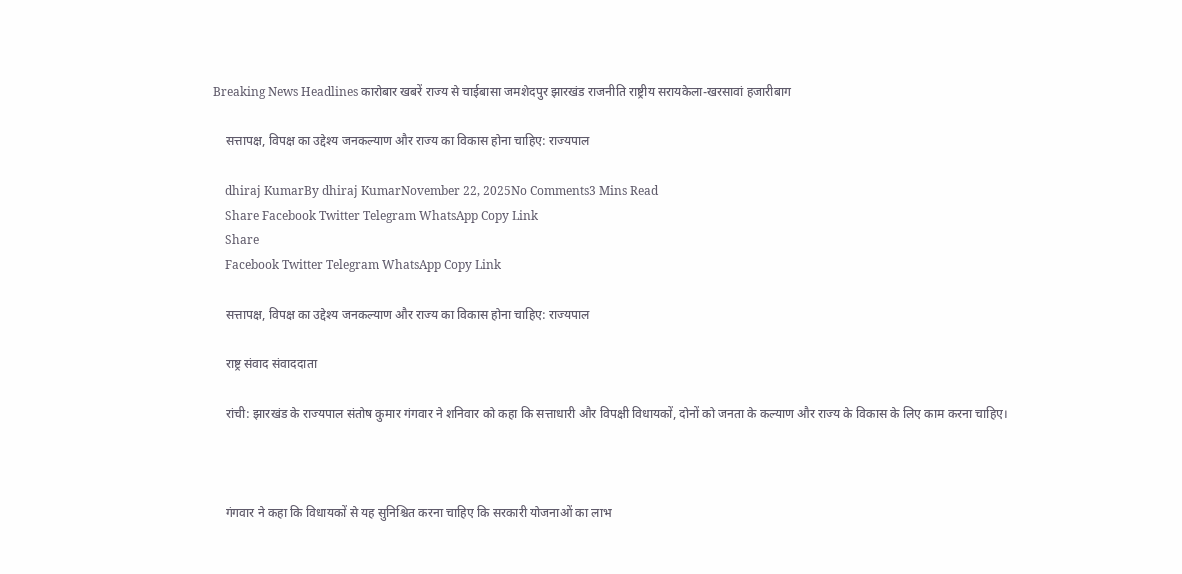Breaking News Headlines कारोबार खबरें राज्य से चाईबासा जमशेदपुर झारखंड राजनीति राष्ट्रीय सरायकेला-खरसावां हजारीबाग

    सत्तापक्ष, विपक्ष का उद्देश्य जनकल्याण और राज्य का विकास होना चाहिए: राज्यपाल

    dhiraj KumarBy dhiraj KumarNovember 22, 2025No Comments3 Mins Read
    Share Facebook Twitter Telegram WhatsApp Copy Link
    Share
    Facebook Twitter Telegram WhatsApp Copy Link

    सत्तापक्ष, विपक्ष का उद्देश्य जनकल्याण और राज्य का विकास होना चाहिए: राज्यपाल

    राष्ट्र संवाद संवाददाता

    रांची: झारखंड के राज्यपाल संतोष कुमार गंगवार ने शनिवार को कहा कि सत्ताधारी और विपक्षी विधायकों, दोनों को जनता के कल्याण और राज्य के विकास के लिए काम करना चाहिए।



    गंगवार ने कहा कि विधायकों से यह सुनिश्चित करना चाहिए कि सरकारी योजनाओं का लाभ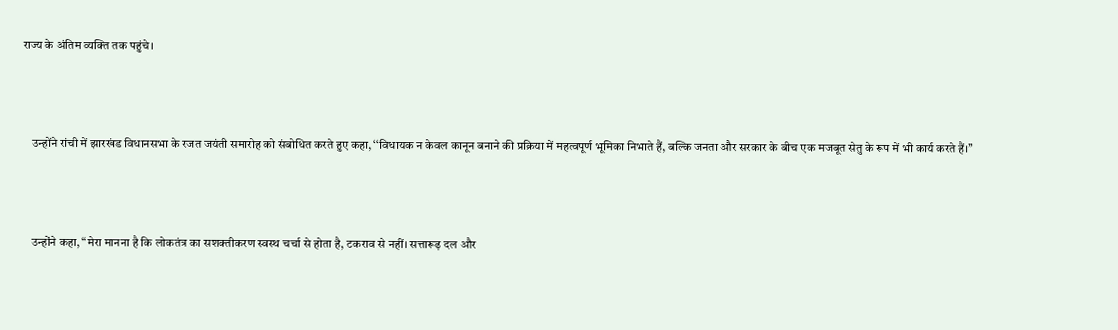राज्य के अंतिम व्यक्ति तक पहुंचे।



    उन्होंने रांची में झारखंड विधानसभा के रजत जयंती समारोह को संबोधित करते हुए कहा, ‘‘विधायक न केवल कानून बनाने की प्रक्रिया में महत्वपूर्ण भूमिका निभाते हैं, बल्कि जनता और सरकार के बीच एक मजबूत सेतु के रूप में भी कार्य करते हैं।’’



    उन्होंने कहा, “मेरा मानना है कि लोकतंत्र का सशक्तीकरण स्वस्थ चर्चा से होता है, टकराव से नहीं। सत्तारूढ़ दल और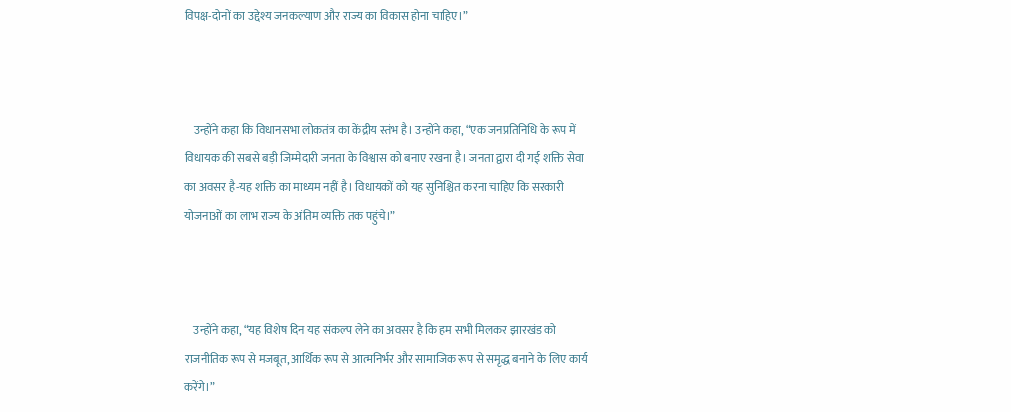विपक्ष-दोनों का उद्देश्य जनकल्याण और राज्य का विकास होना चाहिए।”



    उन्होंने कहा कि विधानसभा लोकतंत्र का केंद्रीय स्तंभ है। उन्होंने कहा, “एक जनप्रतिनिधि के रूप में विधायक की सबसे बड़ी जिम्मेदारी जनता के विश्वास को बनाए रखना है। जनता द्वारा दी गई शक्ति सेवा का अवसर है-यह शक्ति का माध्यम नहीं है। विधायकों को यह सुनिश्चित करना चाहिए कि सरकारी योजनाओं का लाभ राज्य के अंतिम व्यक्ति तक पहुंचे।”



    उन्होंने कहा, “यह विशेष दिन यह संकल्प लेने का अवसर है कि हम सभी मिलकर झारखंड को राजनीतिक रूप से मजबूत, आर्थिक रूप से आत्मनिर्भर और सामाजिक रूप से समृद्ध बनाने के लिए कार्य करेंगे।”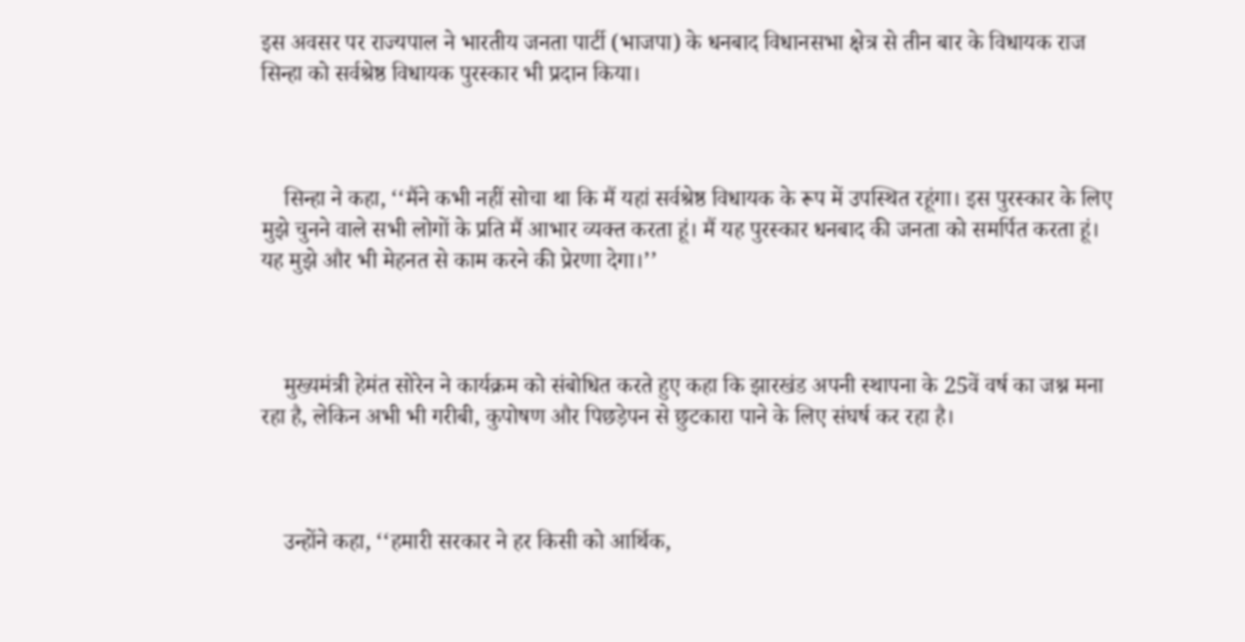इस अवसर पर राज्यपाल ने भारतीय जनता पार्टी (भाजपा) के धनबाद विधानसभा क्षेत्र से तीन बार के विधायक राज सिन्हा को सर्वश्रेष्ठ विधायक पुरस्कार भी प्रदान किया।



    सिन्हा ने कहा, ‘‘मैंने कभी नहीं सोचा था कि मैं यहां सर्वश्रेष्ठ विधायक के रूप में उपस्थित रहूंगा। इस पुरस्कार के लिए मुझे चुनने वाले सभी लोगों के प्रति मैं आभार व्यक्त करता हूं। मैं यह पुरस्कार धनबाद की जनता को समर्पित करता हूं। यह मुझे और भी मेहनत से काम करने की प्रेरणा देगा।’’



    मुख्यमंत्री हेमंत सोरेन ने कार्यक्रम को संबोधित करते हुए कहा कि झारखंड अपनी स्थापना के 25वें वर्ष का जश्न मना रहा है, लेकिन अभी भी गरीबी, कुपोषण और पिछड़ेपन से छुटकारा पाने के लिए संघर्ष कर रहा है।



    उन्होंने कहा, ‘‘हमारी सरकार ने हर किसी को आर्थिक,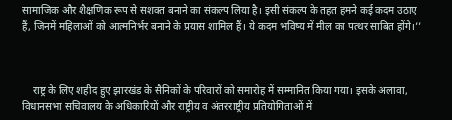सामाजिक और शैक्षणिक रूप से सशक्त बनाने का संकल्प लिया है। इसी संकल्प के तहत हमने कई कदम उठाए हैं, जिनमें महिलाओं को आत्मनिर्भर बनाने के प्रयास शामिल हैं। ये कदम भविष्य में मील का पत्थर साबित होंगे।’’



    राष्ट्र के लिए शहीद हुए झारखंड के सैनिकों के परिवारों को समारोह में सम्मानित किया गया। इसके अलावा, विधानसभा सचिवालय के अधिकारियों और राष्ट्रीय व अंतरराष्ट्रीय प्रतियोगिताओं में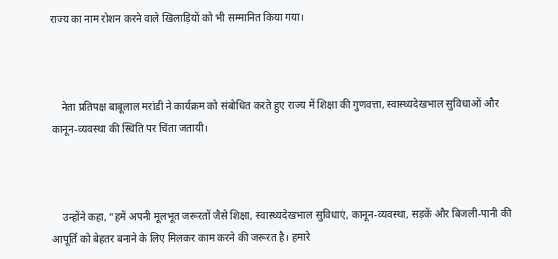राज्य का नाम रोशन करने वाले खिलाड़ियों को भी सम्मानित किया गया।



    नेता प्रतिपक्ष बाबूलाल मरांडी ने कार्यक्रम को संबोधित करते हुए राज्य में शिक्षा की गुणवत्ता, स्वास्थ्यदेखभाल सुविधाओं और कानून-व्यवस्था की स्थिति पर चिंता जतायी।



    उन्होंने कहा, “हमें अपनी मूलभूत जरूरतों जैसे शिक्षा, स्वास्थ्यदेखभाल सुविधाएं, कानून-व्यवस्था, सड़कें और बिजली-पानी की आपूर्ति को बेहतर बनाने के लिए मिलकर काम करने की जरूरत है। हमारे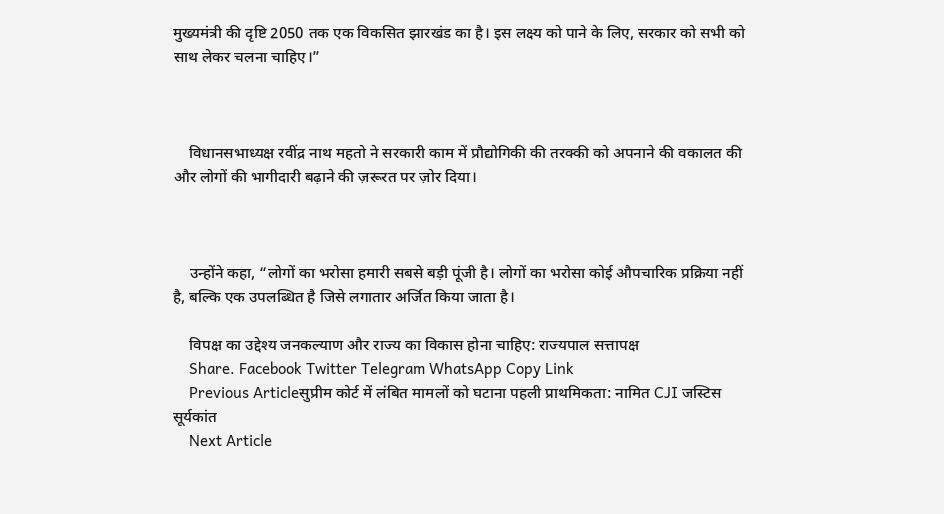मुख्यमंत्री की दृष्टि 2050 तक एक विकसित झारखंड का है। इस लक्ष्य को पाने के लिए, सरकार को सभी को साथ लेकर चलना चाहिए।”



    विधानसभाध्यक्ष रवींद्र नाथ महतो ने सरकारी काम में प्रौद्योगिकी की तरक्की को अपनाने की वकालत की और लोगों की भागीदारी बढ़ाने की ज़रूरत पर ज़ोर दिया।



    उन्होंने कहा, “लोगों का भरोसा हमारी सबसे बड़ी पूंजी है। लोगों का भरोसा कोई औपचारिक प्रक्रिया नहीं है, बल्कि एक उपलब्धित है जिसे लगातार अर्जित किया जाता है।

    विपक्ष का उद्देश्य जनकल्याण और राज्य का विकास होना चाहिए: राज्यपाल सत्तापक्ष
    Share. Facebook Twitter Telegram WhatsApp Copy Link
    Previous Articleसुप्रीम कोर्ट में लंबित मामलों को घटाना पहली प्राथमिकता: नामित CJI जस्टिस सूर्यकांत
    Next Article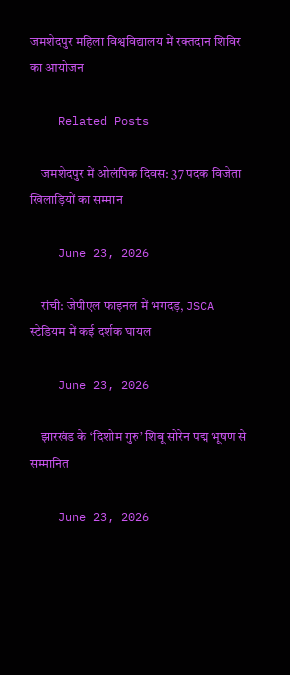जमशेदपुर महिला विश्वविद्यालय में रक्तदान शिविर का आयोजन

    Related Posts

    जमशेदपुर में ओलंपिक दिवस: 37 पदक विजेता खिलाड़ियों का सम्मान

    June 23, 2026

    रांची: जेपीएल फाइनल में भगदड़, JSCA स्टेडियम में कई दर्शक घायल

    June 23, 2026

    झारखंड के ‘दिशोम गुरु’ शिबू सोरेन पद्म भूषण से सम्मानित

    June 23, 2026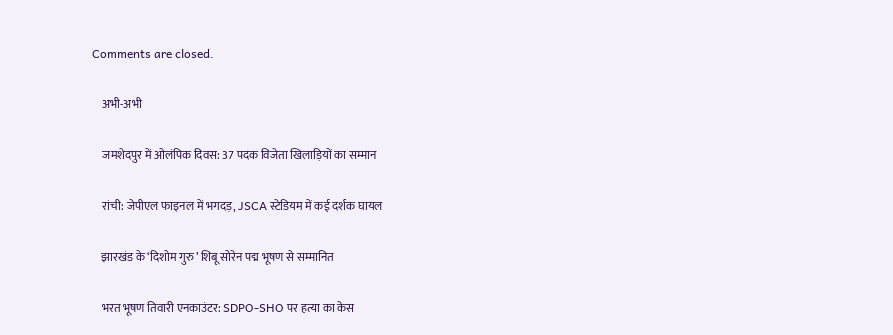Comments are closed.

    अभी-अभी

    जमशेदपुर में ओलंपिक दिवस: 37 पदक विजेता खिलाड़ियों का सम्मान

    रांची: जेपीएल फाइनल में भगदड़, JSCA स्टेडियम में कई दर्शक घायल

    झारखंड के ‘दिशोम गुरु’ शिबू सोरेन पद्म भूषण से सम्मानित

    भरत भूषण तिवारी एनकाउंटर: SDPO-SHO पर हत्या का केस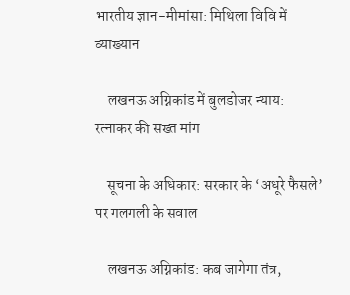भारतीय ज्ञान-मीमांसा: मिथिला विवि में व्याख्यान

    लखनऊ अग्निकांड में बुलडोजर न्याय: रत्नाकर की सख्त मांग

    सूचना के अधिकार: सरकार के ‘अधूरे फैसले’ पर गलगली के सवाल

    लखनऊ अग्निकांड: कब जागेगा तंत्र,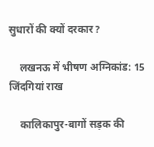सुधारों की क्यों दरकार?

    लखनऊ में भीषण अग्निकांड: 15 जिंदगियां राख

    कालिकापुर-बागों सड़क की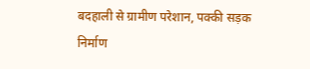बदहाली से ग्रामीण परेशान, पक्की सड़क निर्माण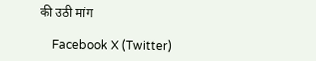की उठी मांग

    Facebook X (Twitter)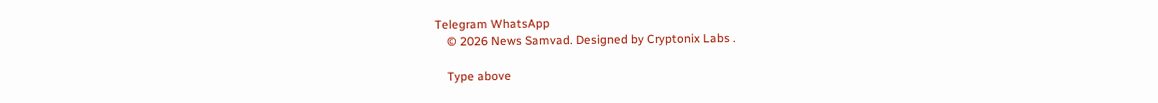Telegram WhatsApp
    © 2026 News Samvad. Designed by Cryptonix Labs .

    Type above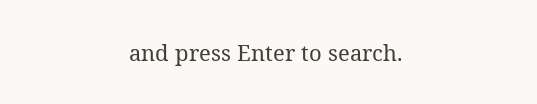and press Enter to search.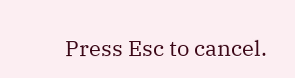Press Esc to cancel.